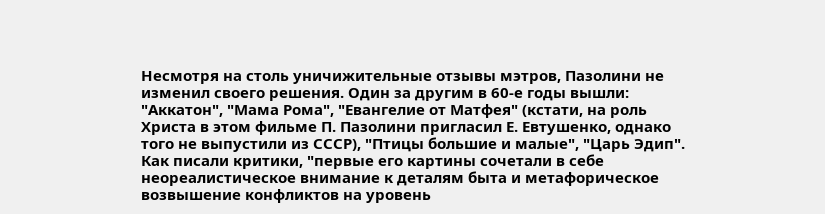Несмотря на столь уничижительные отзывы мэтров, Пазолини не изменил своего решения. Один за другим в 60-е годы вышли: "Аккатон", "Мама Рома", "Евангелие от Матфея" (кстати, на роль Христа в этом фильме П. Пазолини пригласил Е. Евтушенко, однако того не выпустили из СССР), "Птицы большие и малые", "Царь Эдип". Как писали критики, "первые его картины сочетали в себе неореалистическое внимание к деталям быта и метафорическое возвышение конфликтов на уровень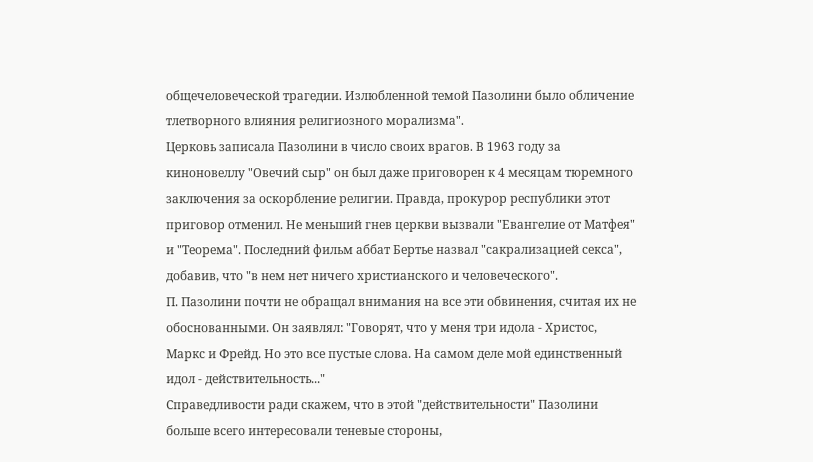общечеловеческой трагедии. Излюбленной темой Пазолини было обличение тлетворного влияния религиозного морализма".
Церковь записала Пазолини в число своих врагов. В 1963 году за киноновеллу "Овечий сыр" он был даже приговорен к 4 месяцам тюремного заключения за оскорбление религии. Правда, прокурор республики этот приговор отменил. Не меньший гнев церкви вызвали "Евангелие от Матфея" и "Теорема". Последний фильм аббат Бертье назвал "сакрализацией секса", добавив, что "в нем нет ничего христианского и человеческого".
П. Пазолини почти не обращал внимания на все эти обвинения, считая их не обоснованными. Он заявлял: "Говорят, что у меня три идола - Христос, Маркс и Фрейд. Но это все пустые слова. На самом деле мой единственный идол - действительность..."
Справедливости ради скажем, что в этой "действительности" Пазолини больше всего интересовали теневые стороны,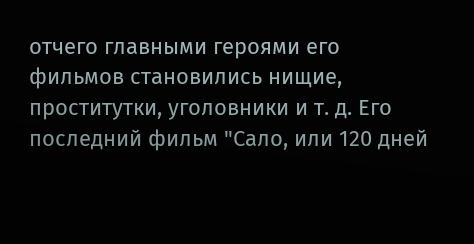отчего главными героями его фильмов становились нищие, проститутки, уголовники и т. д. Его последний фильм "Сало, или 120 дней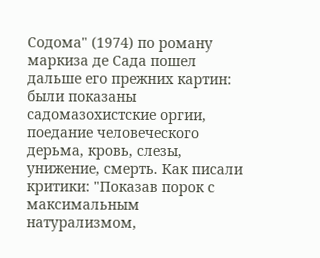Содома" (1974) по роману маркиза де Сада пошел дальше его прежних картин: были показаны садомазохистские оргии, поедание человеческого дерьма, кровь, слезы, унижение, смерть. Как писали критики: "Показав порок с максимальным натурализмом,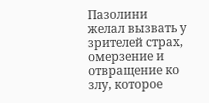Пазолини желал вызвать у зрителей страх, омерзение и отвращение ко злу, которое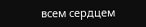всем сердцем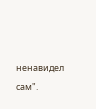ненавидел сам".